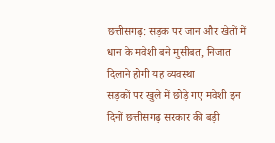छत्तीसगढ़: सड़क पर जान और खेतों में धान के मवेशी बने मुसीबत, निजात दिलाने होगी यह व्यवस्था
सड़कों पर खुले में छोड़े गए मवेशी इन दिनों छत्तीसगढ़ सरकार की बड़ी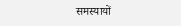समस्यायों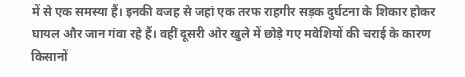में से एक समस्या हैं। इनकी वजह से जहां एक तरफ राहगीर सड़क दुर्घटना के शिकार होकर घायल और जान गंवा रहे हैं। वहीं दूसरी ओर खुले में छोड़े गए मवेशियों की चराई के कारण किसानों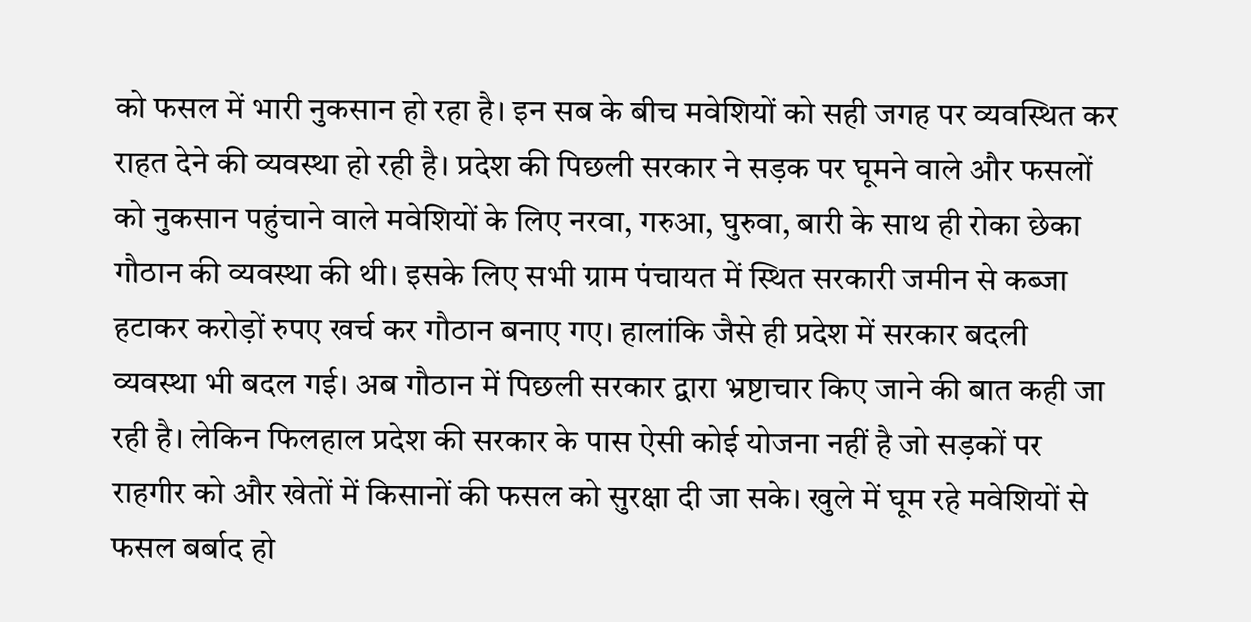को फसल में भारी नुकसान हो रहा है। इन सब के बीच मवेशियों को सही जगह पर व्यवस्थित कर राहत देने की व्यवस्था हो रही है। प्रदेश की पिछली सरकार ने सड़क पर घूमने वाले और फसलों को नुकसान पहुंचाने वाले मवेशियों के लिए नरवा, गरुआ, घुरुवा, बारी के साथ ही रोका छेका गौठान की व्यवस्था की थी। इसके लिए सभी ग्राम पंचायत में स्थित सरकारी जमीन से कब्जा हटाकर करोड़ों रुपए खर्च कर गौठान बनाए गए। हालांकि जैसे ही प्रदेश में सरकार बदली व्यवस्था भी बदल गई। अब गौठान में पिछली सरकार द्वारा भ्रष्टाचार किए जाने की बात कही जा रही है। लेकिन फिलहाल प्रदेश की सरकार के पास ऐसी कोई योजना नहीं है जो सड़कों पर राहगीर को और खेतों में किसानों की फसल को सुरक्षा दी जा सके। खुले में घूम रहे मवेशियों से फसल बर्बाद हो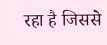रहा है जिससे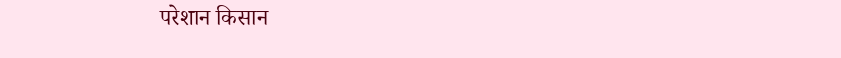परेशान किसान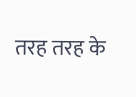तरह तरह के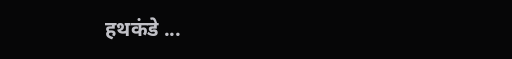हथकंडे ...